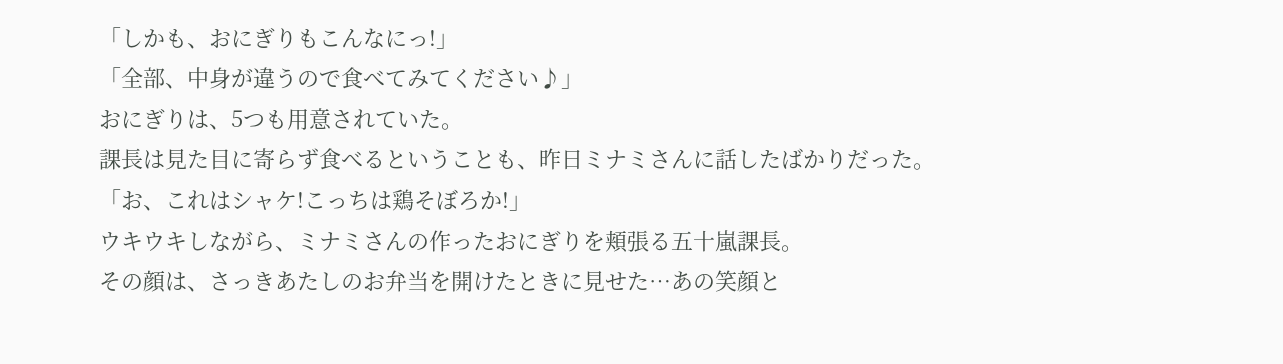「しかも、おにぎりもこんなにっ!」
「全部、中身が違うので食べてみてください♪」
おにぎりは、5つも用意されていた。
課長は見た目に寄らず食べるということも、昨日ミナミさんに話したばかりだった。
「お、これはシャケ!こっちは鶏そぼろか!」
ウキウキしながら、ミナミさんの作ったおにぎりを頬張る五十嵐課長。
その顔は、さっきあたしのお弁当を開けたときに見せた…あの笑顔と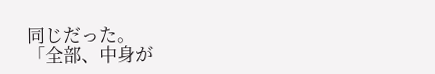同じだった。
「全部、中身が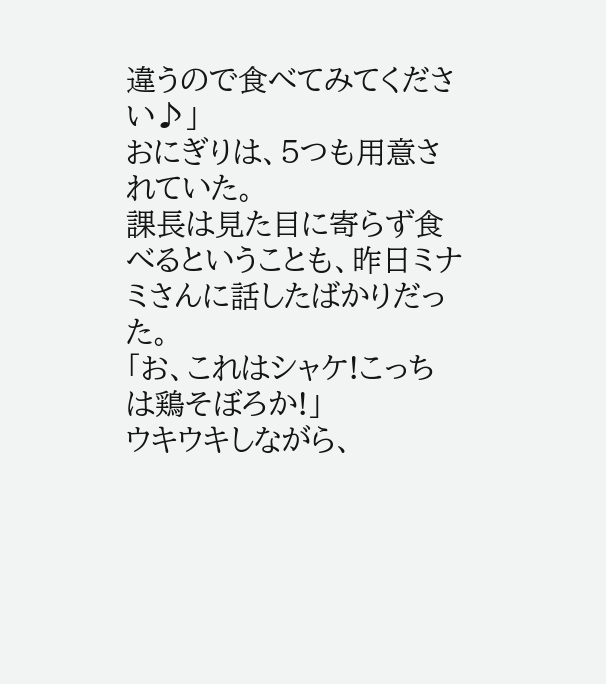違うので食べてみてください♪」
おにぎりは、5つも用意されていた。
課長は見た目に寄らず食べるということも、昨日ミナミさんに話したばかりだった。
「お、これはシャケ!こっちは鶏そぼろか!」
ウキウキしながら、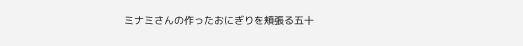ミナミさんの作ったおにぎりを頬張る五十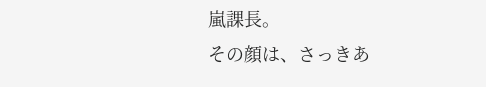嵐課長。
その顔は、さっきあ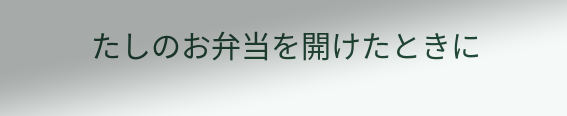たしのお弁当を開けたときに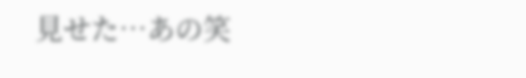見せた…あの笑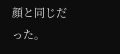顔と同じだった。